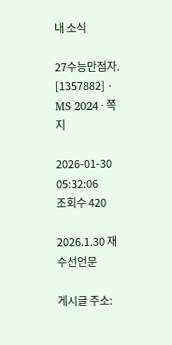내 소식

27수능만점자. [1357882] · MS 2024 · 쪽지

2026-01-30 05:32:06
조회수 420

2026.1.30 재수선언문

게시글 주소: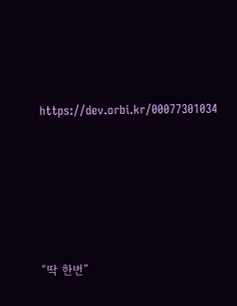https://dev.orbi.kr/00077301034





“딱 한번”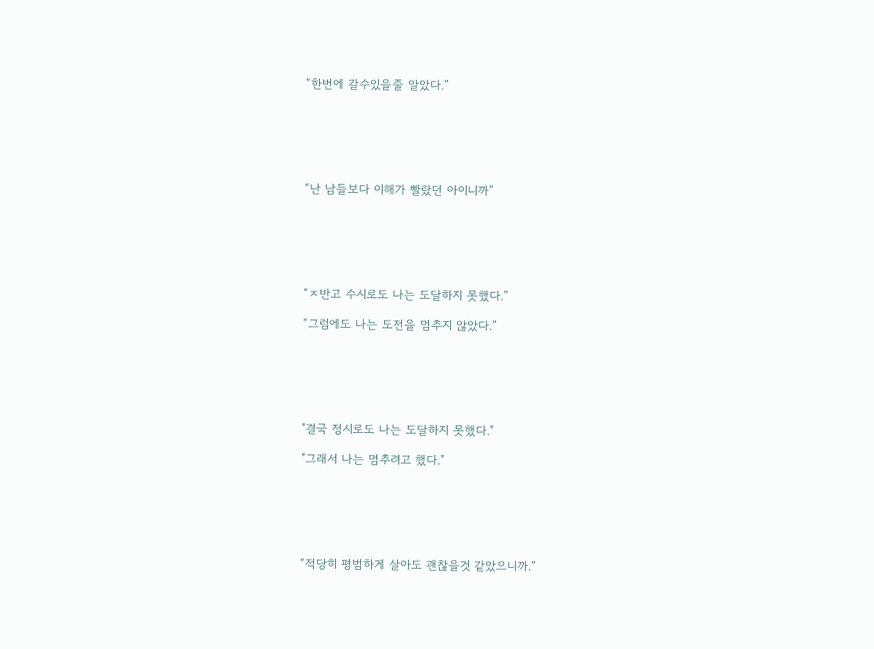“한번에 갈수있을줄 알았다.”






“난 남들보다 이해가 빨랐던 아이니까”






“ㅈ반고 수시로도 나는 도달하지 못했다.”

“그럼에도 나는 도전을 멈추지 않았다.”






"결국 정시로도 나는 도달하지 못했다."

"그래서 나는 멈추려고 했다."






“적당히 평범하게 살아도 괜찮을것 같았으니까.”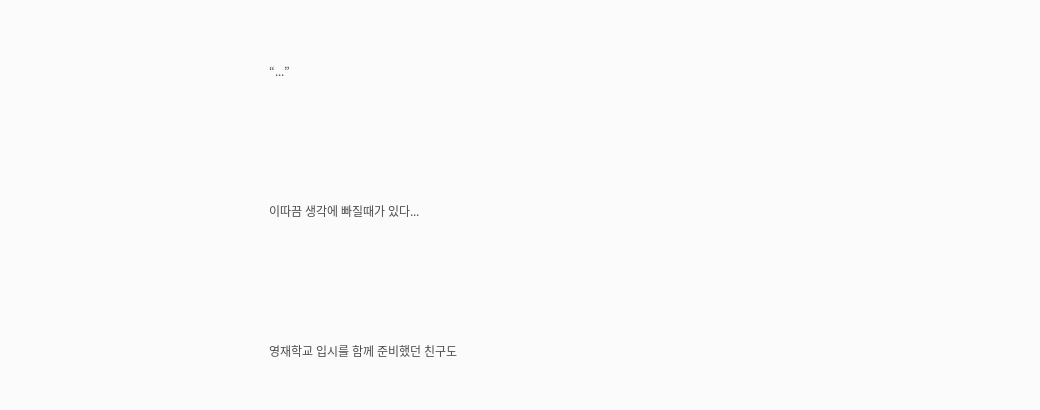“...”






이따끔 생각에 빠질때가 있다...






영재학교 입시를 함께 준비했던 친구도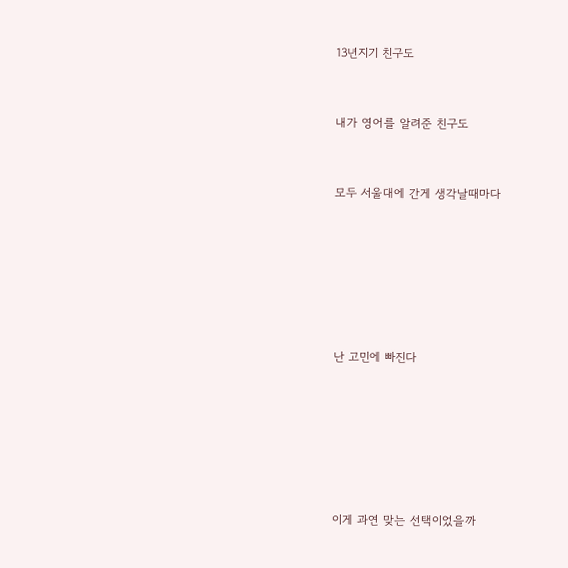13년지기 친구도


내가 영어를 알려준 친구도


모두 서울대에 간게 생각날때마다






난 고민에 빠진다






이게 과연 맞는 선택이었을까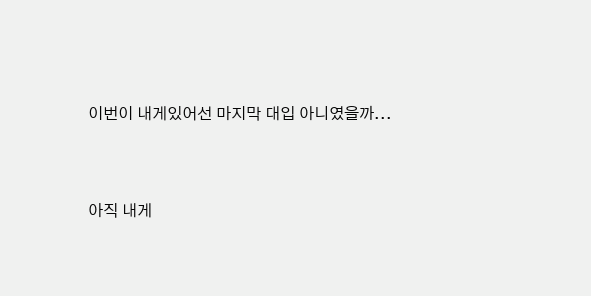이번이 내게있어선 마지막 대입 아니였을까...


아직 내게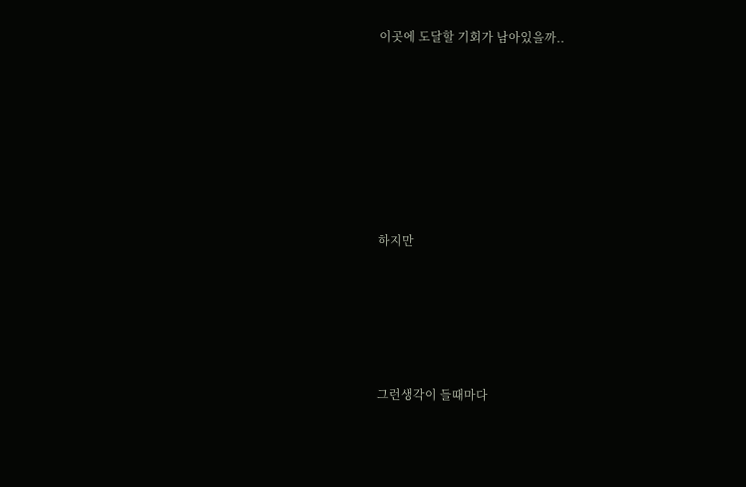이곳에 도달할 기회가 남아있을까..







하지만





그런생각이 들때마다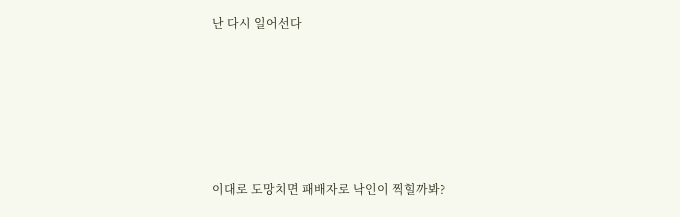난 다시 일어선다







이대로 도망치면 패배자로 낙인이 찍힐까봐?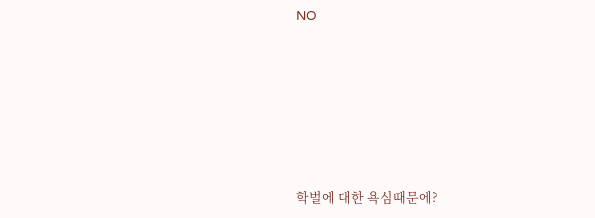NO






학벌에 대한 욕심때문에?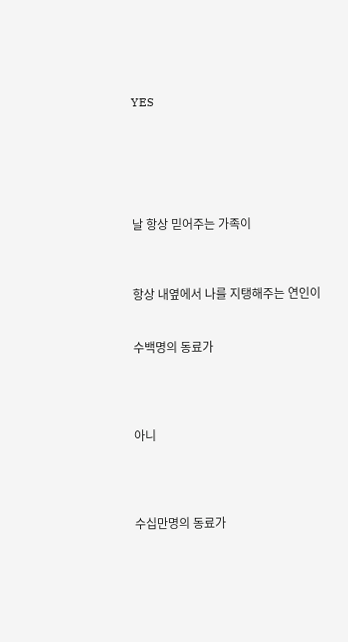YES






날 항상 믿어주는 가족이



항상 내옆에서 나를 지탱해주는 연인이


수백명의 동료가




아니




수십만명의 동료가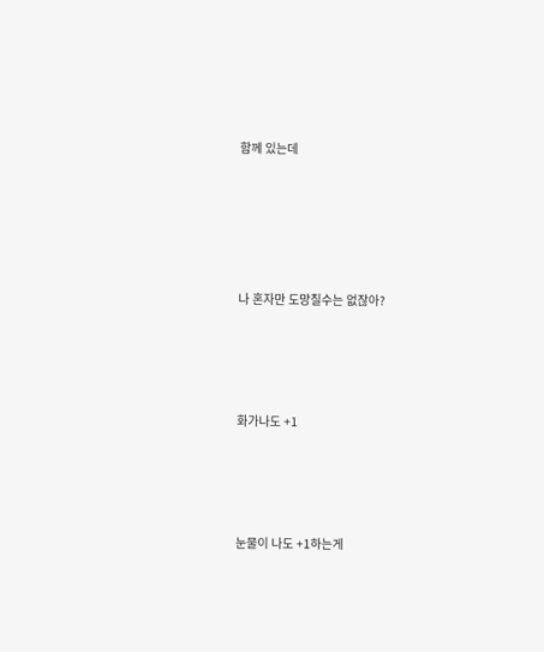함께 있는데









나 혼자만 도망칠수는 없잖아?







화가나도 +1







눈물이 나도 +1하는게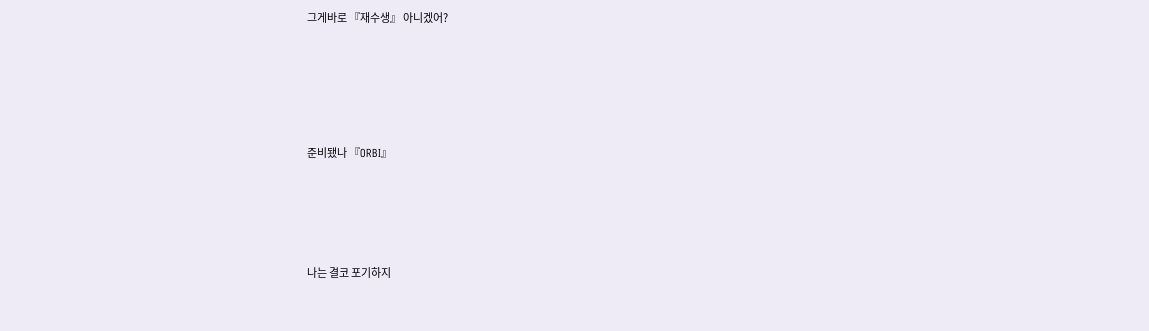그게바로 『재수생』 아니겠어?








준비됐나 『ORBI』







나는 결코 포기하지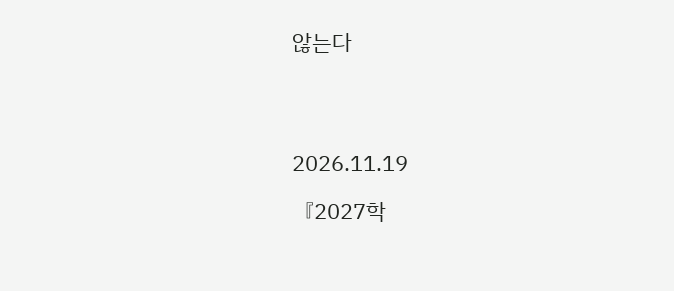않는다




2026.11.19

『2027학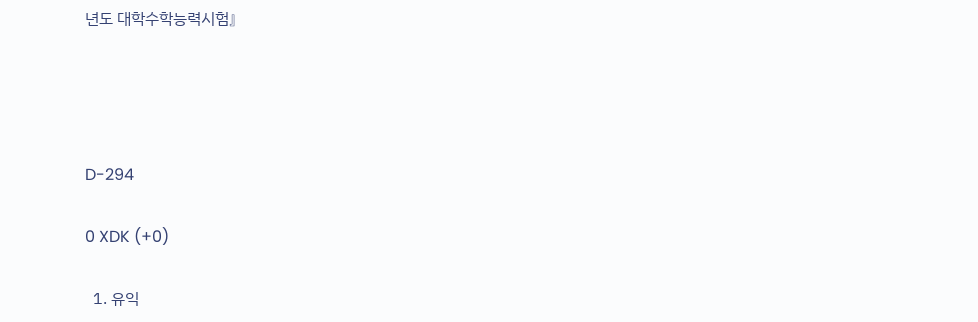년도 대학수학능력시험』




D-294

0 XDK (+0)

  1. 유익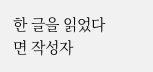한 글을 읽었다면 작성자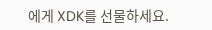에게 XDK를 선물하세요.